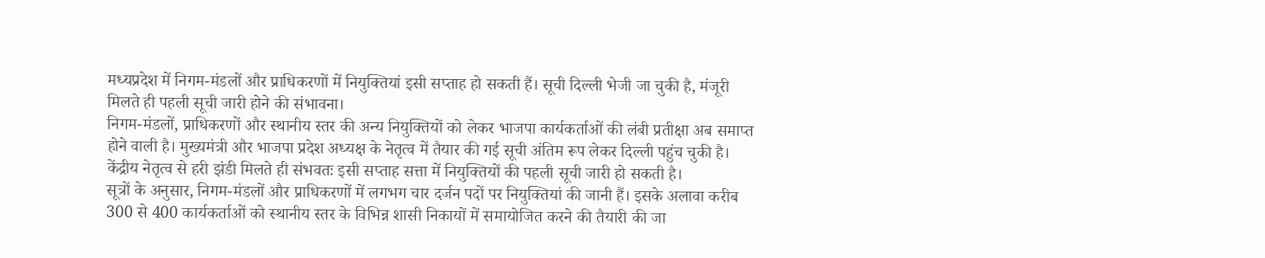मध्यप्रदेश में निगम-मंडलों और प्राधिकरणों में नियुक्तियां इसी सप्ताह हो सकती हैं। सूची दिल्ली भेजी जा चुकी है, मंजूरी मिलते ही पहली सूची जारी होने की संभावना।
निगम-मंडलों, प्राधिकरणों और स्थानीय स्तर की अन्य नियुक्तियों को लेकर भाजपा कार्यकर्ताओं की लंबी प्रतीक्षा अब समाप्त होने वाली है। मुख्यमंत्री और भाजपा प्रदेश अध्यक्ष के नेतृत्व में तैयार की गई सूची अंतिम रूप लेकर दिल्ली पहुंच चुकी है। केंद्रीय नेतृत्व से हरी झंडी मिलते ही संभवतः इसी सप्ताह सत्ता में नियुक्तियों की पहली सूची जारी हो सकती है।
सूत्रों के अनुसार, निगम-मंडलों और प्राधिकरणों में लगभग चार दर्जन पदों पर नियुक्तियां की जानी हैं। इसके अलावा करीब 300 से 400 कार्यकर्ताओं को स्थानीय स्तर के विभिन्न शासी निकायों में समायोजित करने की तैयारी की जा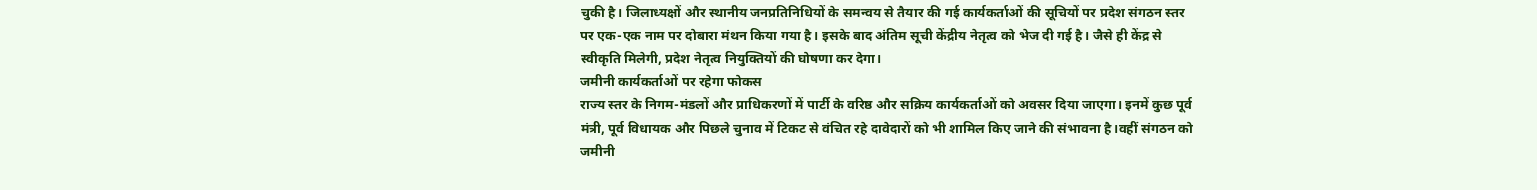चुकी है। जिलाध्यक्षों और स्थानीय जनप्रतिनिधियों के समन्वय से तैयार की गई कार्यकर्ताओं की सूचियों पर प्रदेश संगठन स्तर पर एक-एक नाम पर दोबारा मंथन किया गया है। इसके बाद अंतिम सूची केंद्रीय नेतृत्व को भेज दी गई है। जैसे ही केंद्र से स्वीकृति मिलेगी, प्रदेश नेतृत्व नियुक्तियों की घोषणा कर देगा।
जमीनी कार्यकर्ताओं पर रहेगा फोकस
राज्य स्तर के निगम-मंडलों और प्राधिकरणों में पार्टी के वरिष्ठ और सक्रिय कार्यकर्ताओं को अवसर दिया जाएगा। इनमें कुछ पूर्व मंत्री, पूर्व विधायक और पिछले चुनाव में टिकट से वंचित रहे दावेदारों को भी शामिल किए जाने की संभावना है।वहीं संगठन को जमीनी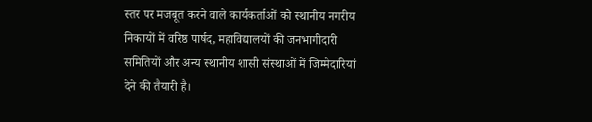स्तर पर मजबूत करने वाले कार्यकर्ताओं को स्थानीय नगरीय निकायों में वरिष्ठ पार्षद, महाविद्यालयों की जनभागीदारी समितियों और अन्य स्थानीय शासी संस्थाओं में जिम्मेदारियां देने की तैयारी है।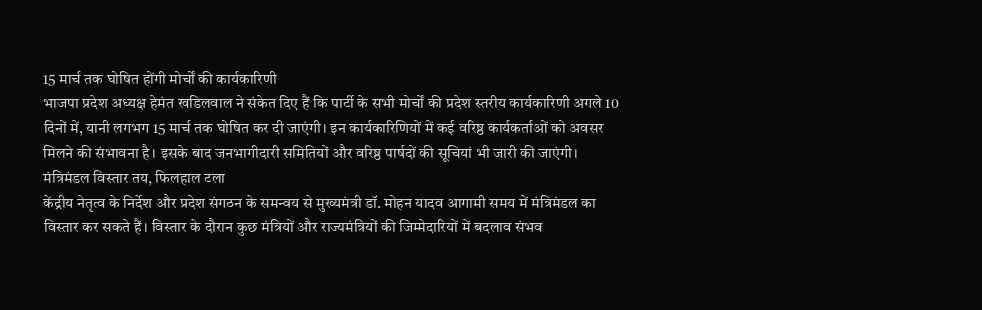15 मार्च तक घोषित होंगी मोर्चों की कार्यकारिणी
भाजपा प्रदेश अध्यक्ष हेमंत खडिलवाल ने संकेत दिए हैं कि पार्टी के सभी मोर्चों की प्रदेश स्तरीय कार्यकारिणी अगले 10 दिनों में, यानी लगभग 15 मार्च तक घोषित कर दी जाएंगी। इन कार्यकारिणियों में कई वरिष्ठ कार्यकर्ताओं को अवसर मिलने की संभावना है। इसके बाद जनभागीदारी समितियों और वरिष्ठ पार्षदों की सूचियां भी जारी की जाएंगी।
मंत्रिमंडल विस्तार तय, फिलहाल टला
केंद्रीय नेतृत्व के निर्देश और प्रदेश संगठन के समन्वय से मुख्यमंत्री डॉ. मोहन यादव आगामी समय में मंत्रिमंडल का विस्तार कर सकते हैं। विस्तार के दौरान कुछ मंत्रियों और राज्यमंत्रियों की जिम्मेदारियों में बदलाव संभव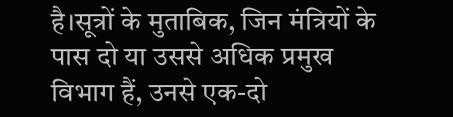है।सूत्रों के मुताबिक, जिन मंत्रियों के पास दो या उससे अधिक प्रमुख विभाग हैं, उनसे एक-दो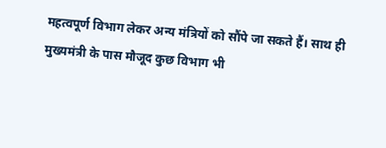महत्वपूर्ण विभाग लेकर अन्य मंत्रियों को सौंपे जा सकते हैं। साथ ही मुख्यमंत्री के पास मौजूद कुछ विभाग भी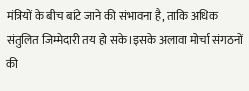मंत्रियों के बीच बांटे जाने की संभावना है, ताकि अधिक संतुलित जिम्मेदारी तय हो सके।इसके अलावा मोर्चा संगठनों की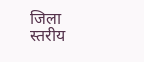जिला स्तरीय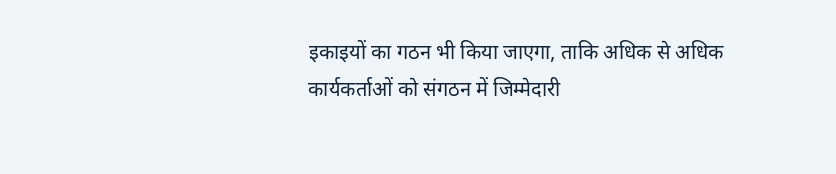इकाइयों का गठन भी किया जाएगा, ताकि अधिक से अधिक कार्यकर्ताओं को संगठन में जिम्मेदारी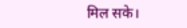मिल सके।